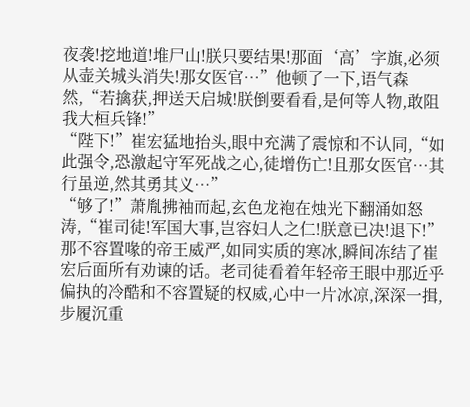夜袭!挖地道!堆尸山!朕只要结果!那面‘高’字旗,必须从壶关城头消失!那女医官…”他顿了一下,语气森然,“若擒获,押送天启城!朕倒要看看,是何等人物,敢阻我大桓兵锋!”
“陛下!”崔宏猛地抬头,眼中充满了震惊和不认同,“如此强令,恐激起守军死战之心,徒增伤亡!且那女医官…其行虽逆,然其勇其义…”
“够了!”萧胤拂袖而起,玄色龙袍在烛光下翻涌如怒涛,“崔司徒!军国大事,岂容妇人之仁!朕意已决!退下!”那不容置喙的帝王威严,如同实质的寒冰,瞬间冻结了崔宏后面所有劝谏的话。老司徒看着年轻帝王眼中那近乎偏执的冷酷和不容置疑的权威,心中一片冰凉,深深一揖,步履沉重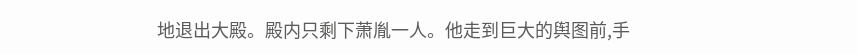地退出大殿。殿内只剩下萧胤一人。他走到巨大的舆图前,手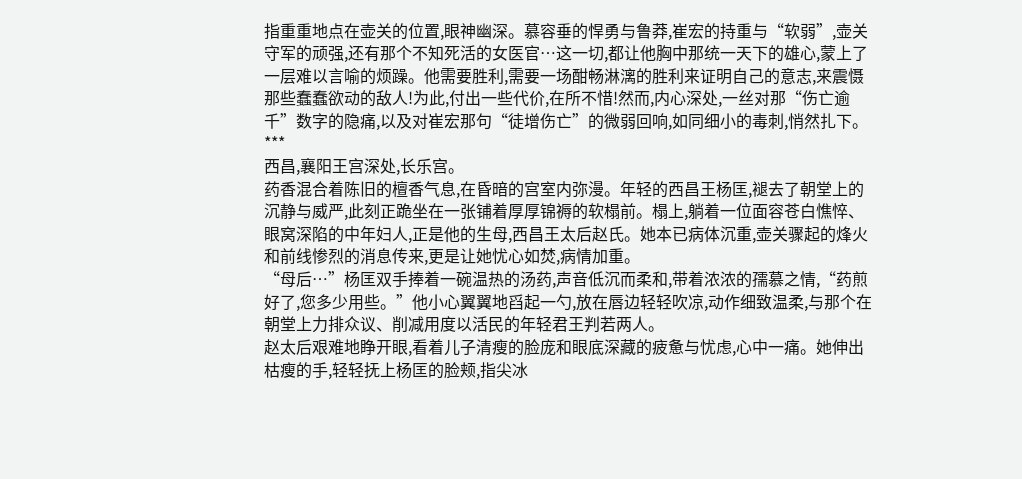指重重地点在壶关的位置,眼神幽深。慕容垂的悍勇与鲁莽,崔宏的持重与“软弱”,壶关守军的顽强,还有那个不知死活的女医官…这一切,都让他胸中那统一天下的雄心,蒙上了一层难以言喻的烦躁。他需要胜利,需要一场酣畅淋漓的胜利来证明自己的意志,来震慑那些蠢蠢欲动的敌人!为此,付出一些代价,在所不惜!然而,内心深处,一丝对那“伤亡逾千”数字的隐痛,以及对崔宏那句“徒增伤亡”的微弱回响,如同细小的毒刺,悄然扎下。
***
西昌,襄阳王宫深处,长乐宫。
药香混合着陈旧的檀香气息,在昏暗的宫室内弥漫。年轻的西昌王杨匡,褪去了朝堂上的沉静与威严,此刻正跪坐在一张铺着厚厚锦褥的软榻前。榻上,躺着一位面容苍白憔悴、眼窝深陷的中年妇人,正是他的生母,西昌王太后赵氏。她本已病体沉重,壶关骤起的烽火和前线惨烈的消息传来,更是让她忧心如焚,病情加重。
“母后…”杨匡双手捧着一碗温热的汤药,声音低沉而柔和,带着浓浓的孺慕之情,“药煎好了,您多少用些。”他小心翼翼地舀起一勺,放在唇边轻轻吹凉,动作细致温柔,与那个在朝堂上力排众议、削减用度以活民的年轻君王判若两人。
赵太后艰难地睁开眼,看着儿子清瘦的脸庞和眼底深藏的疲惫与忧虑,心中一痛。她伸出枯瘦的手,轻轻抚上杨匡的脸颊,指尖冰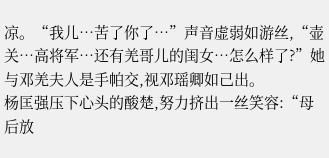凉。“我儿…苦了你了…”声音虚弱如游丝,“壶关…高将军…还有羌哥儿的闺女…怎么样了?”她与邓羌夫人是手帕交,视邓瑶卿如己出。
杨匡强压下心头的酸楚,努力挤出一丝笑容:“母后放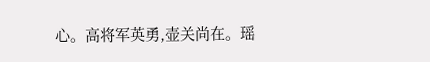心。高将军英勇,壶关尚在。瑶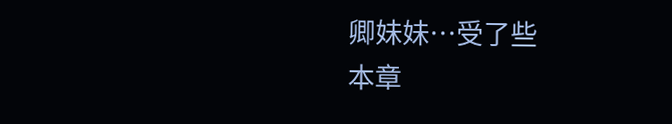卿妹妹…受了些
本章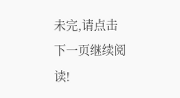未完,请点击下一页继续阅读!